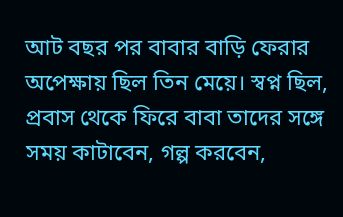আট বছর পর বাবার বাড়ি ফেরার অপেক্ষায় ছিল তিন মেয়ে। স্বপ্ন ছিল, প্রবাস থেকে ফিরে বাবা তাদের সঙ্গে সময় কাটাবেন, গল্প করবেন,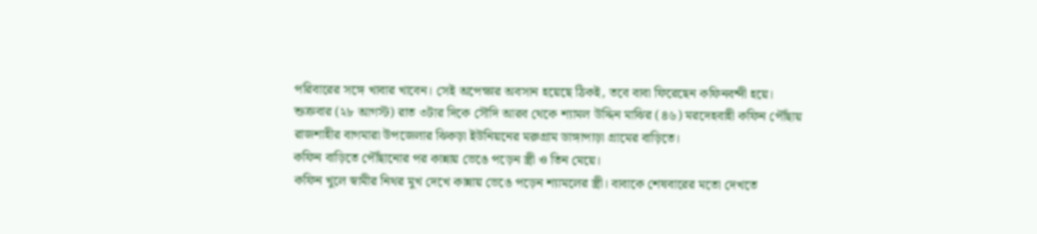পরিবারের সঙ্গে খাবার খাবেন। সেই অপেক্ষার অবসান হয়েছে ঠিকই, তবে বাবা ফিরেছেন কফিনবন্দী হয়ে।
শুক্রবার (২৮ আগস্ট) রাত ৩টার দিকে সৌদি আরব থেকে শ্যামল উদ্দিন মাঝির (৪৬) মরদেহবাহী কফিন পৌঁছায় রাজশাহীর বাগমারা উপজেলার ঝিকড়া ইউনিয়নের মরুগ্রাম ডাঙ্গাপাড়া গ্রামের বাড়িতে।
কফিন বাড়িতে পৌঁছানোর পর কান্নায় ভেঙে পড়েন স্ত্রী ও তিন মেয়ে।
কফিন খুলে স্বামীর নিথর মুখ দেখে কান্নায় ভেঙে পড়েন শ্যামলের স্ত্রী। বাবাকে শেষবারের মতো দেখতে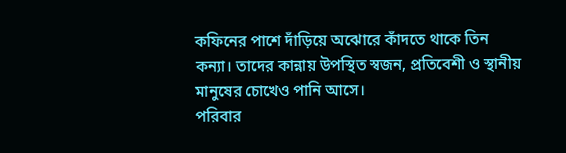কফিনের পাশে দাঁড়িয়ে অঝোরে কাঁদতে থাকে তিন কন্যা। তাদের কান্নায় উপস্থিত স্বজন, প্রতিবেশী ও স্থানীয় মানুষের চোখেও পানি আসে।
পরিবার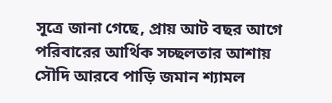সূত্রে জানা গেছে, প্রায় আট বছর আগে পরিবারের আর্থিক সচ্ছলতার আশায় সৌদি আরবে পাড়ি জমান শ্যামল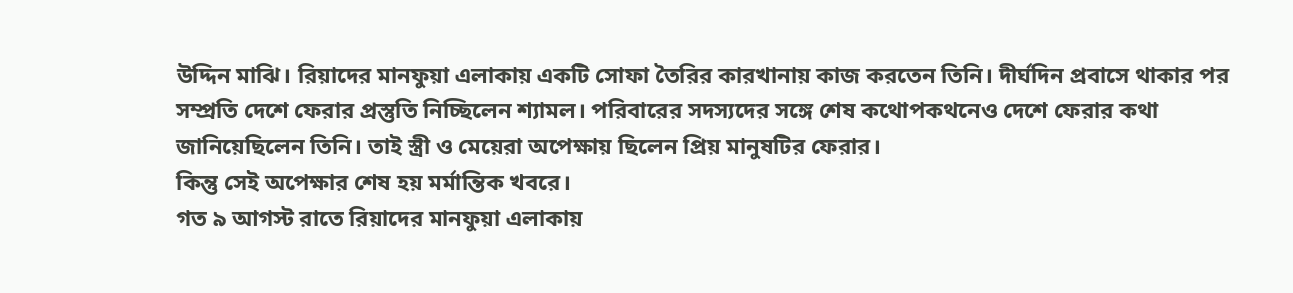উদ্দিন মাঝি। রিয়াদের মানফুয়া এলাকায় একটি সোফা তৈরির কারখানায় কাজ করতেন তিনি। দীর্ঘদিন প্রবাসে থাকার পর সম্প্রতি দেশে ফেরার প্রস্তুতি নিচ্ছিলেন শ্যামল। পরিবারের সদস্যদের সঙ্গে শেষ কথোপকথনেও দেশে ফেরার কথা জানিয়েছিলেন তিনি। তাই স্ত্রী ও মেয়েরা অপেক্ষায় ছিলেন প্রিয় মানুষটির ফেরার।
কিন্তু সেই অপেক্ষার শেষ হয় মর্মান্তিক খবরে।
গত ৯ আগস্ট রাতে রিয়াদের মানফুয়া এলাকায়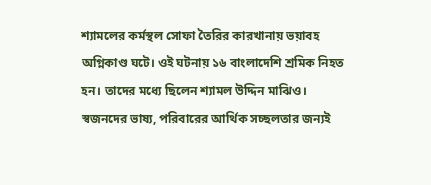শ্যামলের কর্মস্থল সোফা তৈরির কারখানায় ভয়াবহ অগ্নিকাণ্ড ঘটে। ওই ঘটনায় ১৬ বাংলাদেশি শ্রমিক নিহত হন। তাদের মধ্যে ছিলেন শ্যামল উদ্দিন মাঝিও।
স্বজনদের ভাষ্য, পরিবারের আর্থিক সচ্ছলতার জন্যই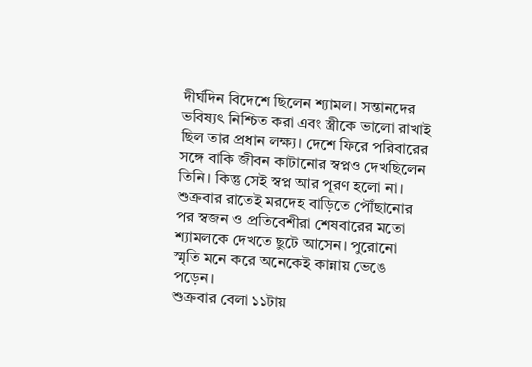দীর্ঘদিন বিদেশে ছিলেন শ্যামল। সন্তানদের ভবিষ্যৎ নিশ্চিত করা এবং স্ত্রীকে ভালো রাখাই ছিল তার প্রধান লক্ষ্য। দেশে ফিরে পরিবারের সঙ্গে বাকি জীবন কাটানোর স্বপ্নও দেখছিলেন তিনি। কিন্তু সেই স্বপ্ন আর পূরণ হলো না।
শুক্রবার রাতেই মরদেহ বাড়িতে পৌঁছানোর পর স্বজন ও প্রতিবেশীরা শেষবারের মতো শ্যামলকে দেখতে ছুটে আসেন। পুরোনো স্মৃতি মনে করে অনেকেই কান্নায় ভেঙে পড়েন।
শুক্রবার বেলা ১১টায়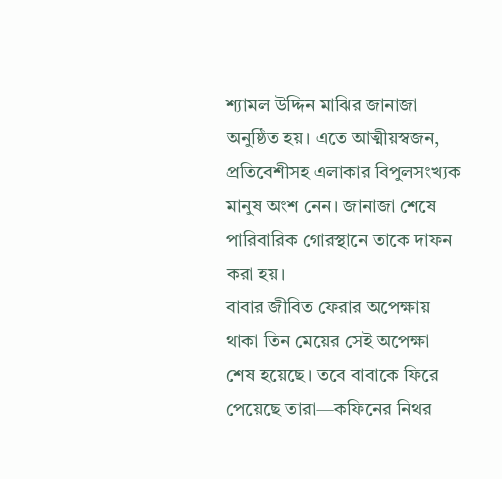শ্যামল উদ্দিন মাঝির জানাজা অনুষ্ঠিত হয়। এতে আত্মীয়স্বজন, প্রতিবেশীসহ এলাকার বিপুলসংখ্যক মানুষ অংশ নেন। জানাজা শেষে পারিবারিক গোরস্থানে তাকে দাফন করা হয়।
বাবার জীবিত ফেরার অপেক্ষায় থাকা তিন মেয়ের সেই অপেক্ষা শেষ হয়েছে। তবে বাবাকে ফিরে পেয়েছে তারা—কফিনের নিথর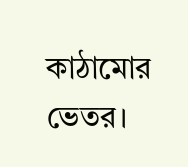কাঠামোর ভেতর।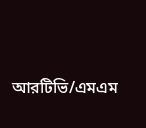আরটিভি/এমএম